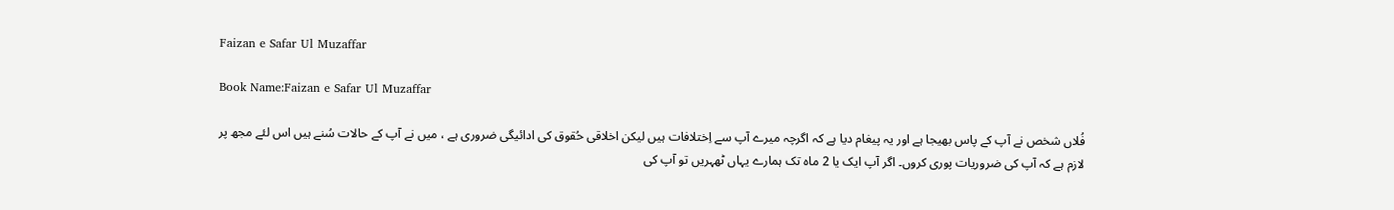Faizan e Safar Ul Muzaffar

Book Name:Faizan e Safar Ul Muzaffar

فُلاں شخص نے آپ کے پاس بھیجا ہے اور یہ پیغام دیا ہے کہ اگرچہ میرے آپ سے اِختلافات ہیں لیکن اخلاقی حُقوق کی ادائیگی ضروری ہے ، میں نے آپ کے حالات سُنے ہیں اس لئے مجھ پر لازم ہے کہ آپ کی ضروریات پوری کروں۔ اگر آپ ایک یا 2 ماہ تک ہمارے یہاں ٹھہریں تو آپ کی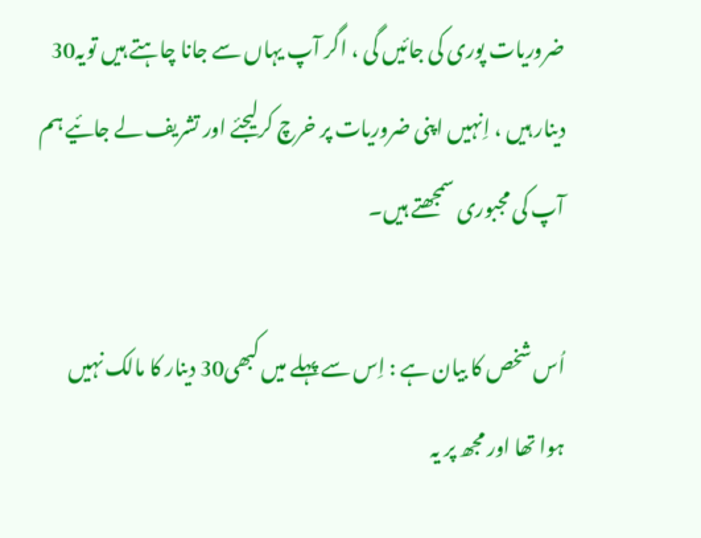ضروریات پوری کی جائیں گی ، اگر آپ یہاں سے جانا چاہتے ہیں تویہ30 دینار ہیں ، اِنہیں اپنی ضروریات پر خرچ کرلیجئے اور تشریف لے جائیے ہم آپ کی مجبوری سمجھتے ہیں۔

اُس شخص کا بیان ہے : اِس سے پہلے میں کبھی30 دینار کا مالک نہیں ہوا تھا اور مجھ پر یہ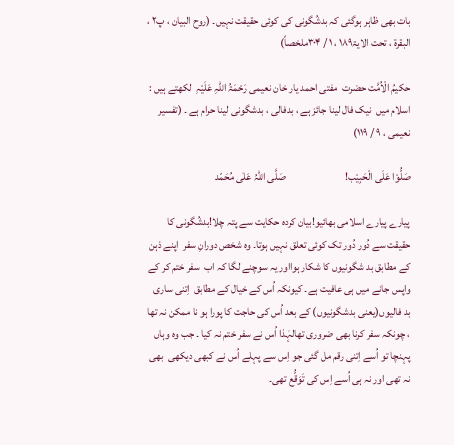بات بھی ظاہر ہوگئی کہ بدشُگونی کی کوئی حقیقت نہیں۔ (روح البیان ، پ۲ ، البقرۃ ، تحت الایۃ۱۸۹ ، ۱ / ۳۰۴ملخصاً)

حکیمُ الْاُمَّت حضرت  مفتی احمد یار خان نعیمی رَحْمَۃُ اللّٰہِ عَلَیْہِ  لکھتے ہیں : اسلام میں  نیک فال لینا جائز ہے ، بدفالی ، بدشگونی لینا حرام ہے ۔ (تفسیر نعیمی ، ۹ / ۱۱۹)

صَلُّوْا عَلَی الْحَبِیْب!                            صَلَّی اللّٰہُ عَلٰی مُحَمّد

پیارے پیارے اسلامی بھائیو!بیان کردہ حکایت سے پتہ چلا!بدشُگونی کا حقیقت سے دُور دُور تک کوئی تعلق نہیں ہوتا۔ وہ شخص دورانِ سفر  اپنے ذہن کے مطابق بد شگونیوں کا شکار ہوااور یہ سوچنے لگا کہ اب  سفر ختم کر کے واپس جانے میں ہی عافیت ہے۔ کیونکہ اُس کے خیال کے مطابق  اِتنی ساری بد فالیوں(یعنی بدشگونیوں) کے بعد اُس کی حاجت کا پورا ہو نا ممکن نہ تھا ، چونکہ سفر کرنا بھی ضروری تھالہٰذا اُس نے سفر ختم نہ کیا ۔ جب وہ وہاں پہنچا تو اُسے اِتنی رقم مل گئی جو اِس سے پہلے اُس نے کبھی دیکھی  بھی نہ تھی اور نہ ہی اُسے اِس کی تَوَقُّع تھی۔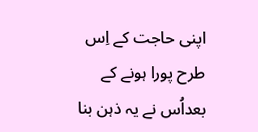اپنی حاجت کے اِس طرح پورا ہونے کے بعداُس نے یہ ذہن بنا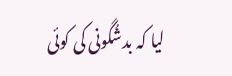لیا کہ بدشُگونی کی کوئی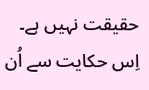حقیقت نہیں ہے۔ اِس حکایت سے اُن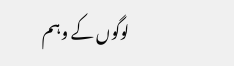لوگوں کے وہم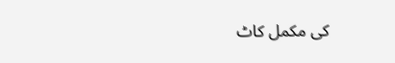کی مکمل کاٹ